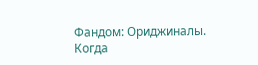Фандом: Ориджиналы. Когда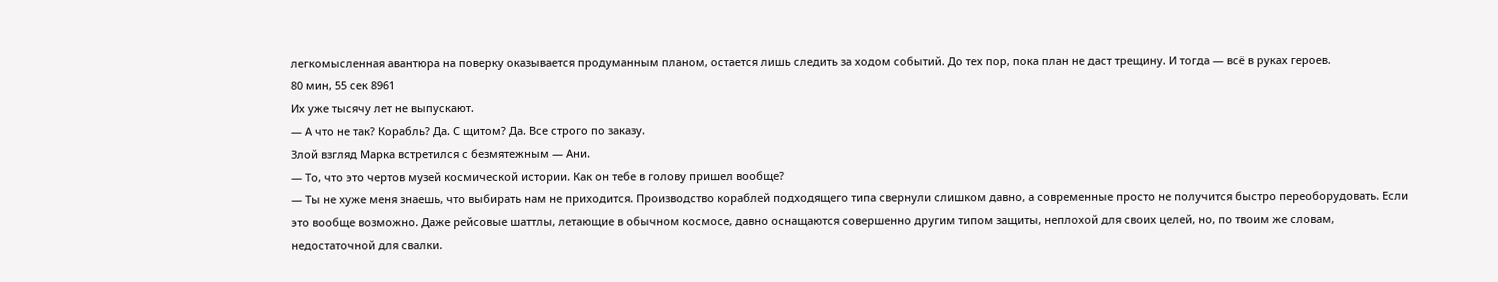легкомысленная авантюра на поверку оказывается продуманным планом, остается лишь следить за ходом событий. До тех пор, пока план не даст трещину. И тогда — всё в руках героев.
80 мин, 55 сек 8961
Их уже тысячу лет не выпускают.
— А что не так? Корабль? Да. С щитом? Да. Все строго по заказу.
Злой взгляд Марка встретился с безмятежным — Ани.
— То, что это чертов музей космической истории. Как он тебе в голову пришел вообще?
— Ты не хуже меня знаешь, что выбирать нам не приходится. Производство кораблей подходящего типа свернули слишком давно, а современные просто не получится быстро переоборудовать. Если это вообще возможно. Даже рейсовые шаттлы, летающие в обычном космосе, давно оснащаются совершенно другим типом защиты, неплохой для своих целей, но, по твоим же словам, недостаточной для свалки.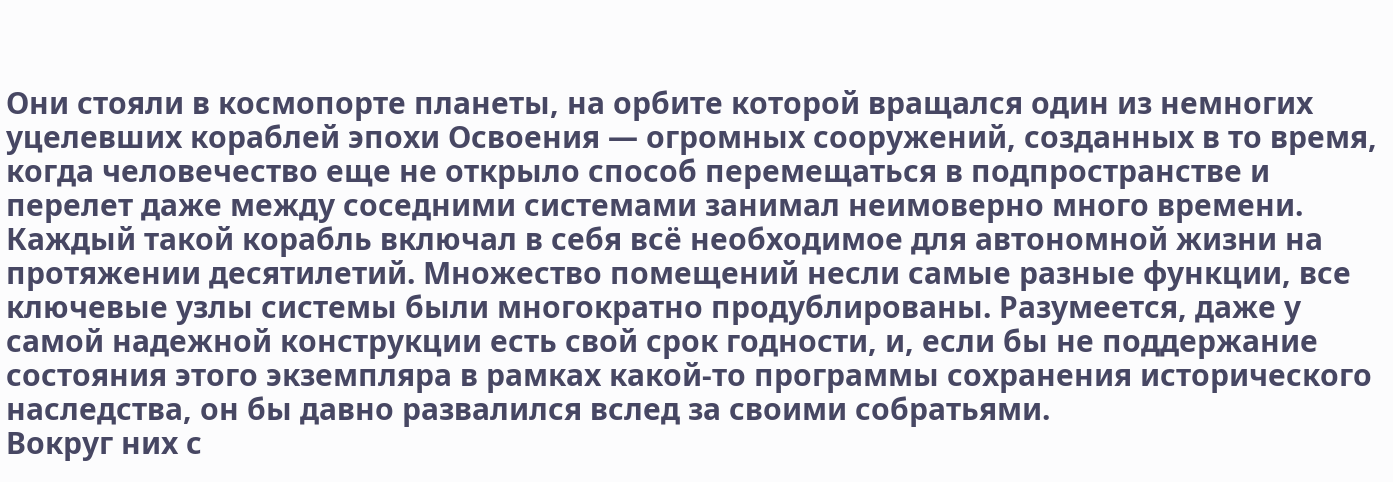Они стояли в космопорте планеты, на орбите которой вращался один из немногих уцелевших кораблей эпохи Освоения — огромных сооружений, созданных в то время, когда человечество еще не открыло способ перемещаться в подпространстве и перелет даже между соседними системами занимал неимоверно много времени. Каждый такой корабль включал в себя всё необходимое для автономной жизни на протяжении десятилетий. Множество помещений несли самые разные функции, все ключевые узлы системы были многократно продублированы. Разумеется, даже у самой надежной конструкции есть свой срок годности, и, если бы не поддержание состояния этого экземпляра в рамках какой-то программы сохранения исторического наследства, он бы давно развалился вслед за своими собратьями.
Вокруг них с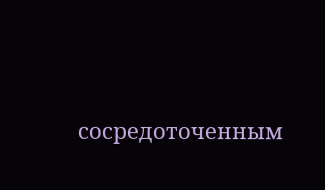сосредоточенным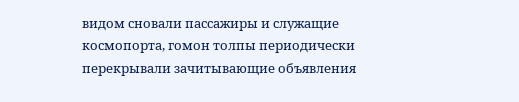видом сновали пассажиры и служащие космопорта, гомон толпы периодически перекрывали зачитывающие объявления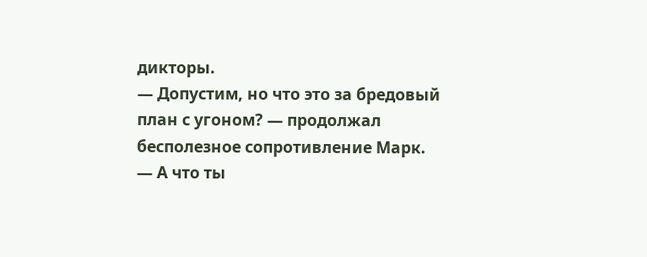дикторы.
— Допустим, но что это за бредовый план с угоном? — продолжал бесполезное сопротивление Марк.
— А что ты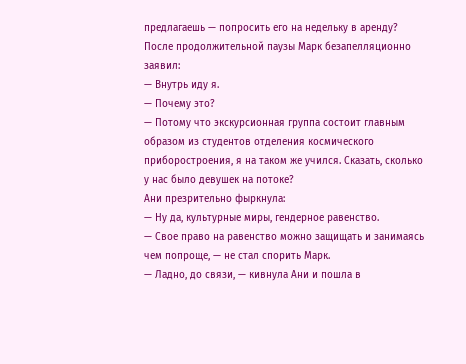предлагаешь — попросить его на недельку в аренду?
После продолжительной паузы Марк безапелляционно заявил:
— Внутрь иду я.
— Почему это?
— Потому что экскурсионная группа состоит главным образом из студентов отделения космического приборостроения, я на таком же учился. Сказать, сколько у нас было девушек на потоке?
Ани презрительно фыркнула:
— Ну да, культурные миры, гендерное равенство.
— Свое право на равенство можно защищать и занимаясь чем попроще, — не стал спорить Марк.
— Ладно, до связи, — кивнула Ани и пошла в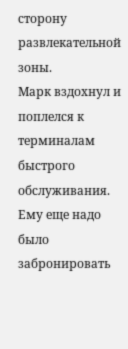сторону развлекательной зоны.
Марк вздохнул и поплелся к терминалам быстрого обслуживания. Ему еще надо было забронировать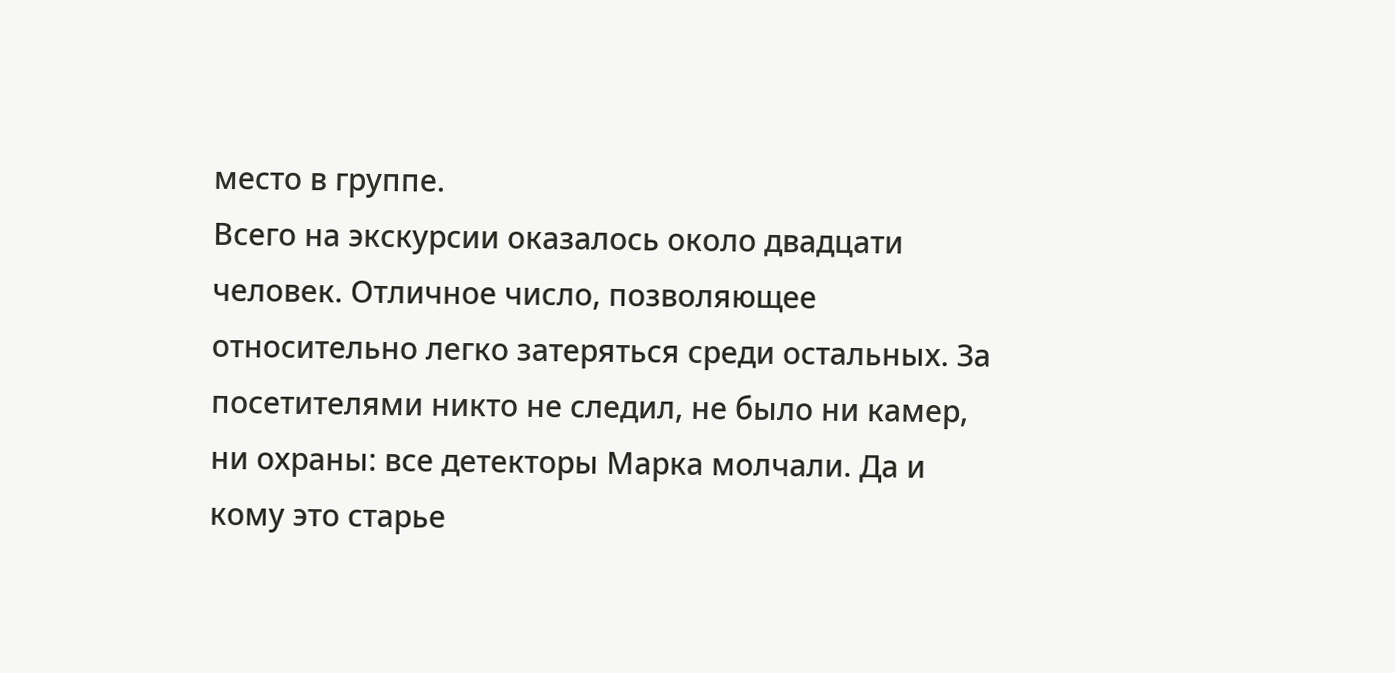место в группе.
Всего на экскурсии оказалось около двадцати человек. Отличное число, позволяющее относительно легко затеряться среди остальных. За посетителями никто не следил, не было ни камер, ни охраны: все детекторы Марка молчали. Да и кому это старье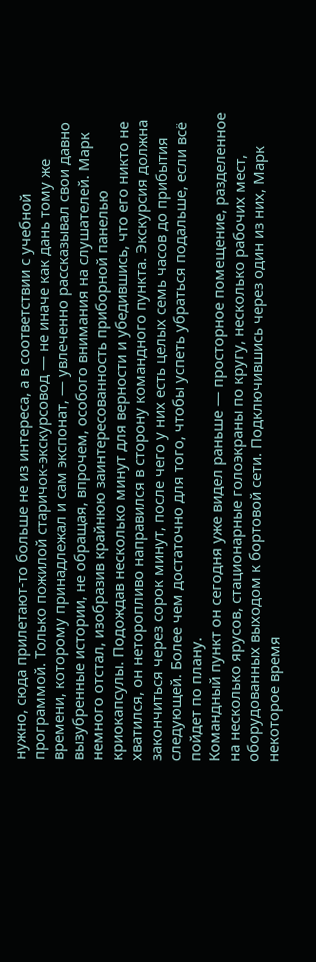нужно, сюда прилетают-то больше не из интереса, а в соответствии с учебной программой. Только пожилой старичок-экскурсовод — не иначе как дань тому же времени, которому принадлежал и сам экспонат, — увлеченно рассказывал свои давно вызубренные истории, не обращая, впрочем, особого внимания на слушателей. Марк немного отстал, изобразив крайнюю заинтересованность приборной панелью криокапсулы. Подождав несколько минут для верности и убедившись, что его никто не хватился, он неторопливо направился в сторону командного пункта. Экскурсия должна закончиться через сорок минут, после чего у них есть целых семь часов до прибытия следующей. Более чем достаточно для того, чтобы успеть убраться подальше, если всё пойдет по плану.
Командный пункт он сегодня уже видел раньше — просторное помещение, разделенное на несколько ярусов, стационарные голоэкраны по кругу, несколько рабочих мест, оборудованных выходом к бортовой сети. Подключившись через один из них, Марк некоторое время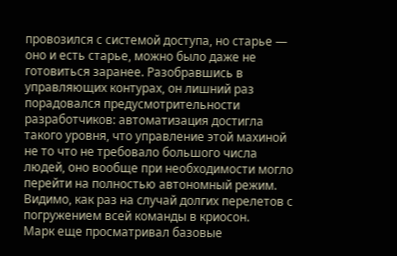провозился с системой доступа, но старье — оно и есть старье, можно было даже не готовиться заранее. Разобравшись в управляющих контурах, он лишний раз порадовался предусмотрительности разработчиков: автоматизация достигла такого уровня, что управление этой махиной не то что не требовало большого числа людей, оно вообще при необходимости могло перейти на полностью автономный режим. Видимо, как раз на случай долгих перелетов с погружением всей команды в криосон.
Марк еще просматривал базовые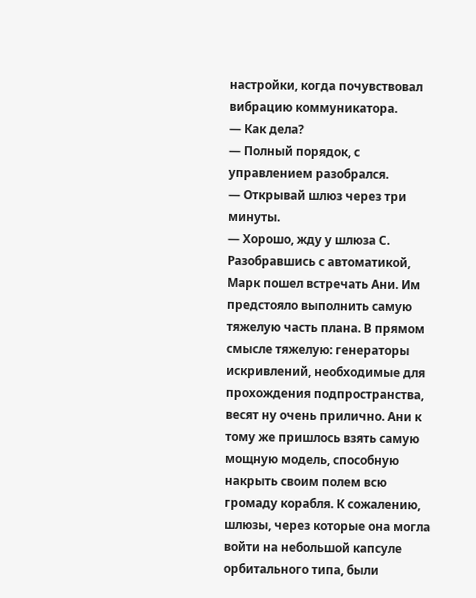настройки, когда почувствовал вибрацию коммуникатора.
— Как дела?
— Полный порядок, с управлением разобрался.
— Открывай шлюз через три минуты.
— Хорошо, жду у шлюза С.
Разобравшись с автоматикой, Марк пошел встречать Ани. Им предстояло выполнить самую тяжелую часть плана. В прямом смысле тяжелую: генераторы искривлений, необходимые для прохождения подпространства, весят ну очень прилично. Ани к тому же пришлось взять самую мощную модель, способную накрыть своим полем всю громаду корабля. К сожалению, шлюзы, через которые она могла войти на небольшой капсуле орбитального типа, были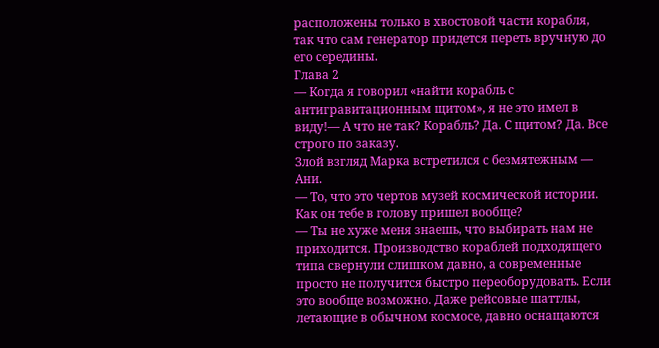расположены только в хвостовой части корабля, так что сам генератор придется переть вручную до его середины.
Глава 2
— Когда я говорил «найти корабль с антигравитационным щитом», я не это имел в виду!— А что не так? Корабль? Да. С щитом? Да. Все строго по заказу.
Злой взгляд Марка встретился с безмятежным — Ани.
— То, что это чертов музей космической истории. Как он тебе в голову пришел вообще?
— Ты не хуже меня знаешь, что выбирать нам не приходится. Производство кораблей подходящего типа свернули слишком давно, а современные просто не получится быстро переоборудовать. Если это вообще возможно. Даже рейсовые шаттлы, летающие в обычном космосе, давно оснащаются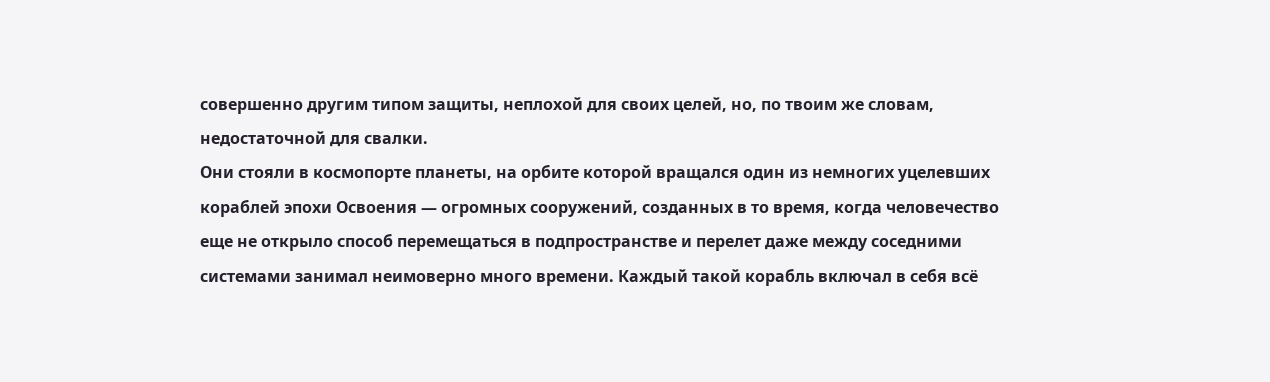совершенно другим типом защиты, неплохой для своих целей, но, по твоим же словам, недостаточной для свалки.
Они стояли в космопорте планеты, на орбите которой вращался один из немногих уцелевших кораблей эпохи Освоения — огромных сооружений, созданных в то время, когда человечество еще не открыло способ перемещаться в подпространстве и перелет даже между соседними системами занимал неимоверно много времени. Каждый такой корабль включал в себя всё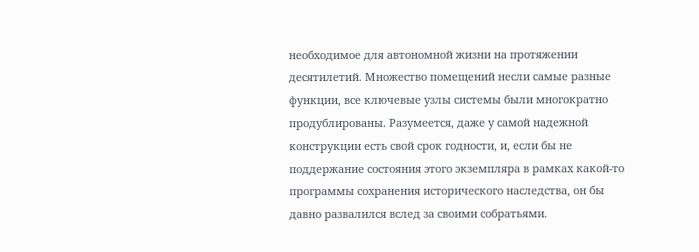необходимое для автономной жизни на протяжении десятилетий. Множество помещений несли самые разные функции, все ключевые узлы системы были многократно продублированы. Разумеется, даже у самой надежной конструкции есть свой срок годности, и, если бы не поддержание состояния этого экземпляра в рамках какой-то программы сохранения исторического наследства, он бы давно развалился вслед за своими собратьями.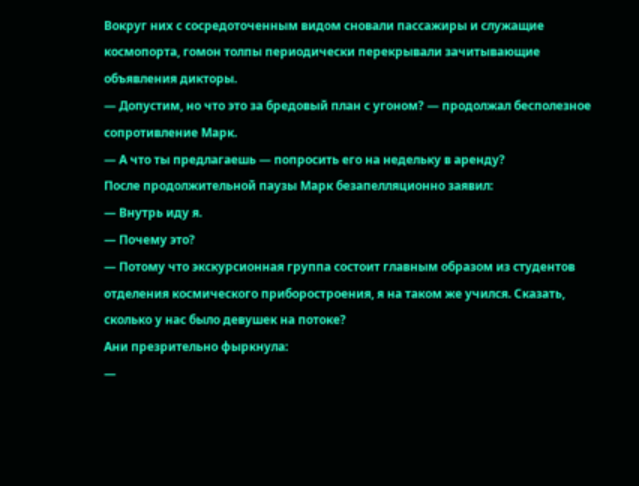Вокруг них с сосредоточенным видом сновали пассажиры и служащие космопорта, гомон толпы периодически перекрывали зачитывающие объявления дикторы.
— Допустим, но что это за бредовый план с угоном? — продолжал бесполезное сопротивление Марк.
— А что ты предлагаешь — попросить его на недельку в аренду?
После продолжительной паузы Марк безапелляционно заявил:
— Внутрь иду я.
— Почему это?
— Потому что экскурсионная группа состоит главным образом из студентов отделения космического приборостроения, я на таком же учился. Сказать, сколько у нас было девушек на потоке?
Ани презрительно фыркнула:
—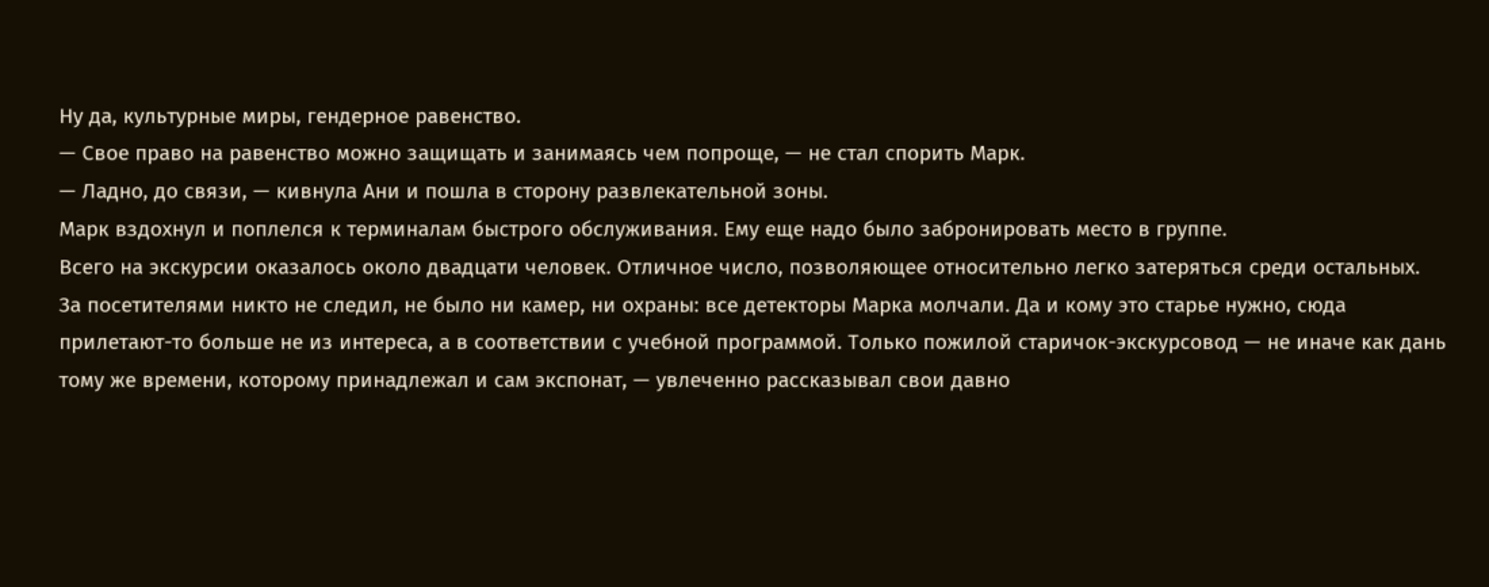Ну да, культурные миры, гендерное равенство.
— Свое право на равенство можно защищать и занимаясь чем попроще, — не стал спорить Марк.
— Ладно, до связи, — кивнула Ани и пошла в сторону развлекательной зоны.
Марк вздохнул и поплелся к терминалам быстрого обслуживания. Ему еще надо было забронировать место в группе.
Всего на экскурсии оказалось около двадцати человек. Отличное число, позволяющее относительно легко затеряться среди остальных. За посетителями никто не следил, не было ни камер, ни охраны: все детекторы Марка молчали. Да и кому это старье нужно, сюда прилетают-то больше не из интереса, а в соответствии с учебной программой. Только пожилой старичок-экскурсовод — не иначе как дань тому же времени, которому принадлежал и сам экспонат, — увлеченно рассказывал свои давно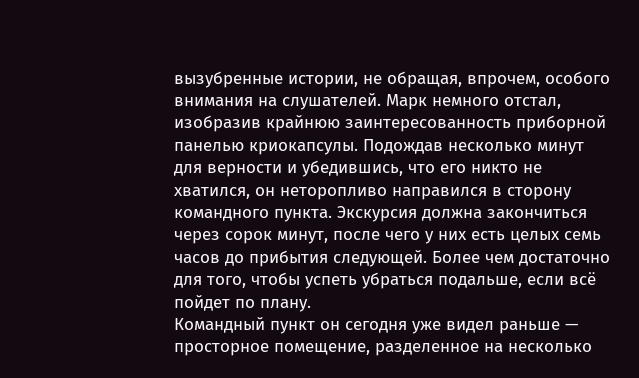вызубренные истории, не обращая, впрочем, особого внимания на слушателей. Марк немного отстал, изобразив крайнюю заинтересованность приборной панелью криокапсулы. Подождав несколько минут для верности и убедившись, что его никто не хватился, он неторопливо направился в сторону командного пункта. Экскурсия должна закончиться через сорок минут, после чего у них есть целых семь часов до прибытия следующей. Более чем достаточно для того, чтобы успеть убраться подальше, если всё пойдет по плану.
Командный пункт он сегодня уже видел раньше — просторное помещение, разделенное на несколько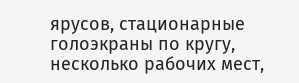ярусов, стационарные голоэкраны по кругу, несколько рабочих мест,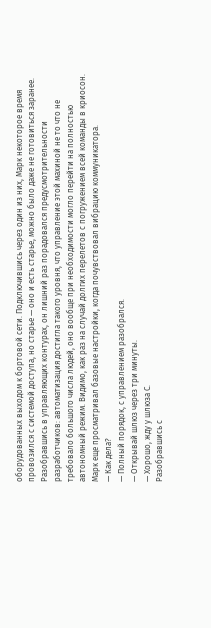оборудованных выходом к бортовой сети. Подключившись через один из них, Марк некоторое время провозился с системой доступа, но старье — оно и есть старье, можно было даже не готовиться заранее. Разобравшись в управляющих контурах, он лишний раз порадовался предусмотрительности разработчиков: автоматизация достигла такого уровня, что управление этой махиной не то что не требовало большого числа людей, оно вообще при необходимости могло перейти на полностью автономный режим. Видимо, как раз на случай долгих перелетов с погружением всей команды в криосон.
Марк еще просматривал базовые настройки, когда почувствовал вибрацию коммуникатора.
— Как дела?
— Полный порядок, с управлением разобрался.
— Открывай шлюз через три минуты.
— Хорошо, жду у шлюза С.
Разобравшись с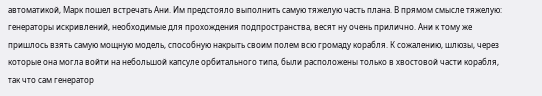автоматикой, Марк пошел встречать Ани. Им предстояло выполнить самую тяжелую часть плана. В прямом смысле тяжелую: генераторы искривлений, необходимые для прохождения подпространства, весят ну очень прилично. Ани к тому же пришлось взять самую мощную модель, способную накрыть своим полем всю громаду корабля. К сожалению, шлюзы, через которые она могла войти на небольшой капсуле орбитального типа, были расположены только в хвостовой части корабля, так что сам генератор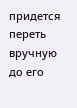придется переть вручную до его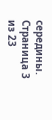середины.
Страница 3 из 23